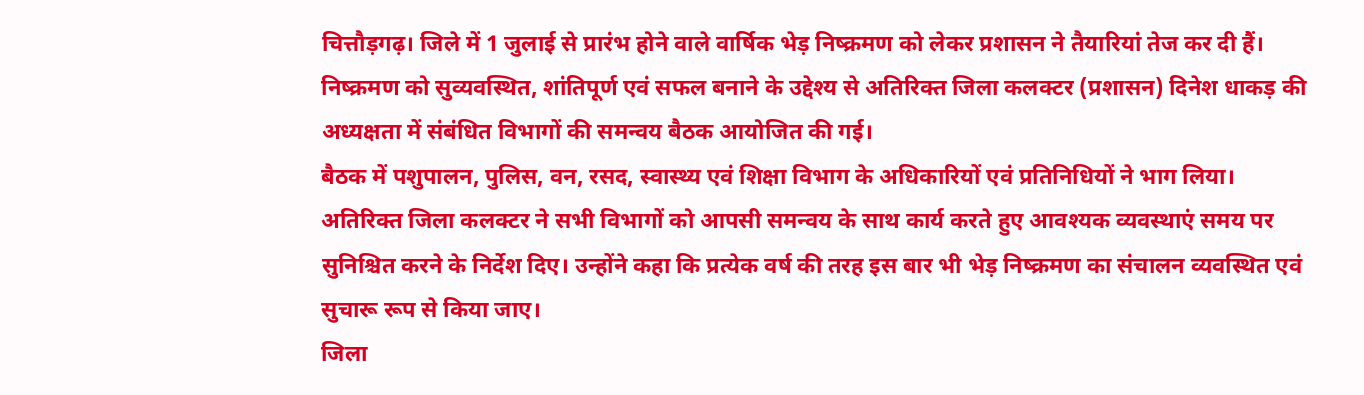चित्तौड़गढ़। जिले में 1 जुलाई से प्रारंभ होने वाले वार्षिक भेड़ निष्क्रमण को लेकर प्रशासन ने तैयारियां तेज कर दी हैं। निष्क्रमण को सुव्यवस्थित, शांतिपूर्ण एवं सफल बनाने के उद्देश्य से अतिरिक्त जिला कलक्टर (प्रशासन) दिनेश धाकड़ की अध्यक्षता में संबंधित विभागों की समन्वय बैठक आयोजित की गई।
बैठक में पशुपालन, पुलिस, वन, रसद, स्वास्थ्य एवं शिक्षा विभाग के अधिकारियों एवं प्रतिनिधियों ने भाग लिया। अतिरिक्त जिला कलक्टर ने सभी विभागों को आपसी समन्वय के साथ कार्य करते हुए आवश्यक व्यवस्थाएं समय पर सुनिश्चित करने के निर्देश दिए। उन्होंने कहा कि प्रत्येक वर्ष की तरह इस बार भी भेड़ निष्क्रमण का संचालन व्यवस्थित एवं सुचारू रूप से किया जाए।
जिला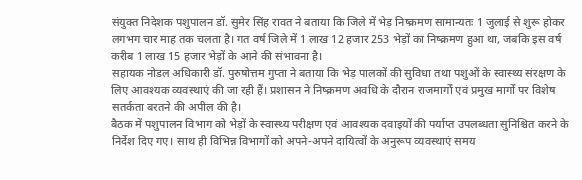संयुक्त निदेशक पशुपालन डॉ. सुमेर सिंह रावत ने बताया कि जिले में भेड़ निष्क्रमण सामान्यतः 1 जुलाई से शुरू होकर लगभग चार माह तक चलता है। गत वर्ष जिले में 1 लाख 12 हजार 253 भेड़ों का निष्क्रमण हुआ था, जबकि इस वर्ष करीब 1 लाख 15 हजार भेड़ों के आने की संभावना है।
सहायक नोडल अधिकारी डॉ. पुरुषोत्तम गुप्ता ने बताया कि भेड़ पालकों की सुविधा तथा पशुओं के स्वास्थ्य संरक्षण के लिए आवश्यक व्यवस्थाएं की जा रही हैं। प्रशासन ने निष्क्रमण अवधि के दौरान राजमार्गों एवं प्रमुख मार्गों पर विशेष सतर्कता बरतने की अपील की है।
बैठक में पशुपालन विभाग को भेड़ों के स्वास्थ्य परीक्षण एवं आवश्यक दवाइयों की पर्याप्त उपलब्धता सुनिश्चित करने के निर्देश दिए गए। साथ ही विभिन्न विभागों को अपने-अपने दायित्वों के अनुरूप व्यवस्थाएं समय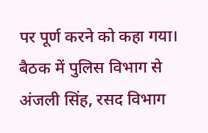पर पूर्ण करने को कहा गया।
बैठक में पुलिस विभाग से अंजली सिंह, रसद विभाग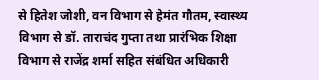से हितेश जोशी, वन विभाग से हेमंत गौतम, स्वास्थ्य विभाग से डॉ. ताराचंद गुप्ता तथा प्रारंभिक शिक्षा विभाग से राजेंद्र शर्मा सहित संबंधित अधिकारी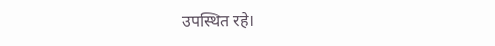उपस्थित रहे।